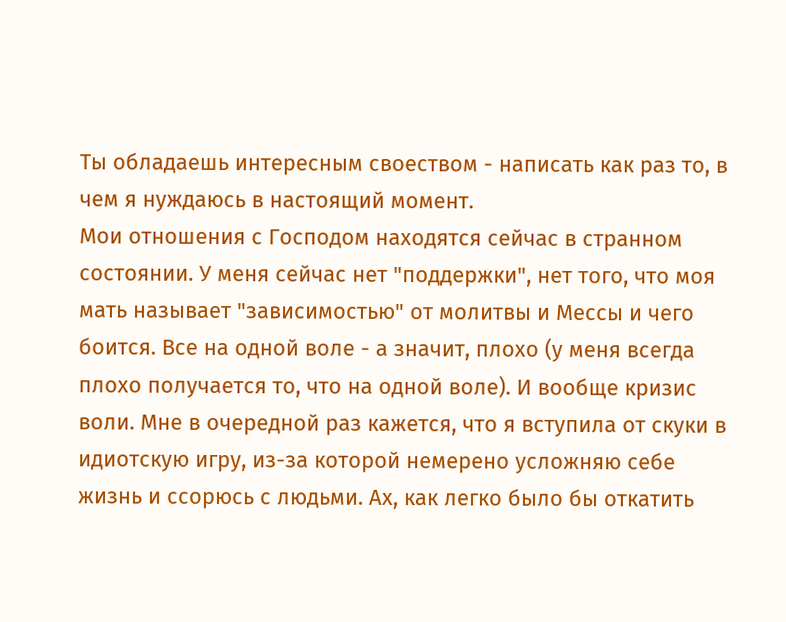Ты обладаешь интересным своеством - написать как раз то, в чем я нуждаюсь в настоящий момент.
Мои отношения с Господом находятся сейчас в странном состоянии. У меня сейчас нет "поддержки", нет того, что моя мать называет "зависимостью" от молитвы и Мессы и чего боится. Все на одной воле - а значит, плохо (у меня всегда плохо получается то, что на одной воле). И вообще кризис воли. Мне в очередной раз кажется, что я вступила от скуки в идиотскую игру, из-за которой немерено усложняю себе жизнь и ссорюсь с людьми. Ах, как легко было бы откатить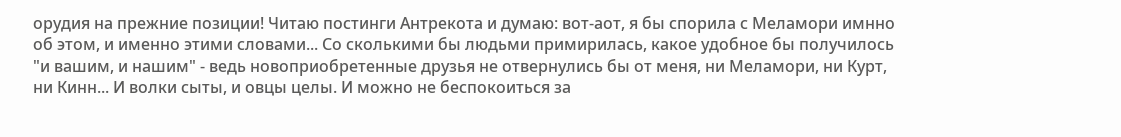орудия на прежние позиции! Читаю постинги Антрекота и думаю: вот-аот, я бы спорила с Меламори имнно об этом, и именно этими словами... Со сколькими бы людьми примирилась, какое удобное бы получилось "и вашим, и нашим" - ведь новоприобретенные друзья не отвернулись бы от меня, ни Меламори, ни Курт, ни Кинн... И волки сыты, и овцы целы. И можно не беспокоиться за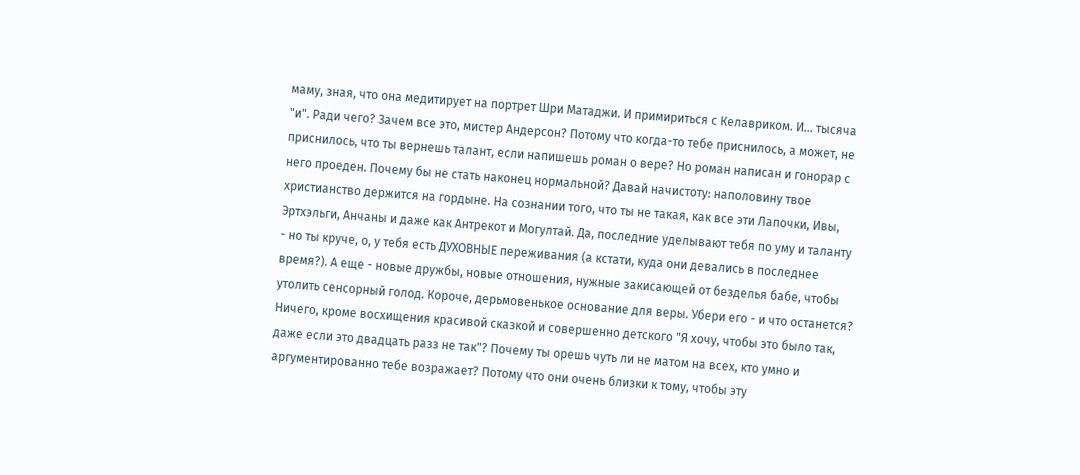маму, зная, что она медитирует на портрет Шри Матаджи. И примириться с Келавриком. И... тысяча "и". Ради чего? Зачем все это, мистер Андерсон? Потому что когда-то тебе приснилось, а может, не приснилось, что ты вернешь талант, если напишешь роман о вере? Но роман написан и гонорар с него проеден. Почему бы не стать наконец нормальной? Давай начистоту: наполовину твое христианство держится на гордыне. На сознании того, что ты не такая, как все эти Лапочки, Ивы, Эртхэльги, Анчаны и даже как Антрекот и Могултай. Да, последние уделывают тебя по уму и таланту - но ты круче, о, у тебя есть ДУХОВНЫЕ переживания (а кстати, куда они девались в последнее время?). А еще - новые дружбы, новые отношения, нужные закисающей от безделья бабе, чтобы утолить сенсорный голод. Короче, дерьмовенькое основание для веры. Убери его - и что останется? Ничего, кроме восхищения красивой сказкой и совершенно детского "Я хочу, чтобы это было так, даже если это двадцать разз не так"? Почему ты орешь чуть ли не матом на всех, кто умно и аргументированно тебе возражает? Потому что они очень близки к тому, чтобы эту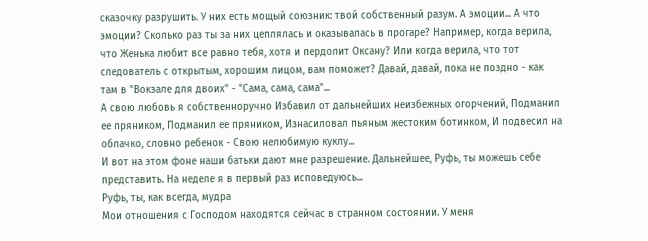сказочку разрушить. У них есть мощый союзник: твой собственный разум. А эмоции... А что эмоции? Сколько раз ты за них цеплялась и оказывалась в прогаре? Например, когда верила, что Женька любит все равно тебя, хотя и пердолит Оксану? Или когда верила, что тот следователь с открытым, хорошим лицом, вам поможет? Давай, давай, пока не поздно - как там в "Вокзале для двоих" - "Сама, сама, сама"...
А свою любовь я собственноручно Избавил от дальнейших неизбежных огорчений, Подманил ее пряником, Подманил ее пряником, Изнасиловал пьяным жестоким ботинком, И подвесил на облачко, словно ребенок - Свою нелюбимую куклу...
И вот на этом фоне наши батьки дают мне разрешение. Дальнейшее, Руфь, ты можешь себе представить. На неделе я в первый раз исповедуюсь...
Руфь, ты, как всегда, мудра
Мои отношения с Господом находятся сейчас в странном состоянии. У меня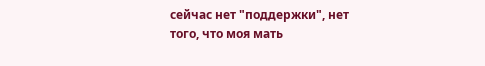сейчас нет "поддержки", нет того, что моя мать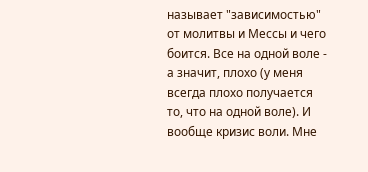называет "зависимостью" от молитвы и Мессы и чего боится. Все на одной воле - а значит, плохо (у меня всегда плохо получается то, что на одной воле). И вообще кризис воли. Мне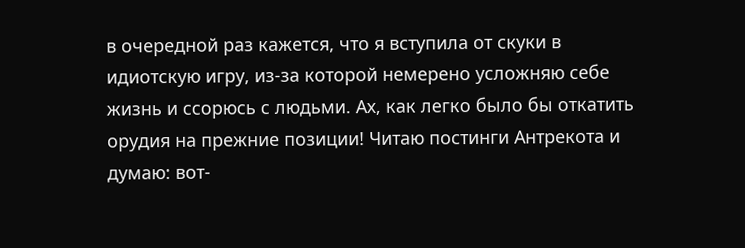в очередной раз кажется, что я вступила от скуки в идиотскую игру, из-за которой немерено усложняю себе жизнь и ссорюсь с людьми. Ах, как легко было бы откатить орудия на прежние позиции! Читаю постинги Антрекота и думаю: вот-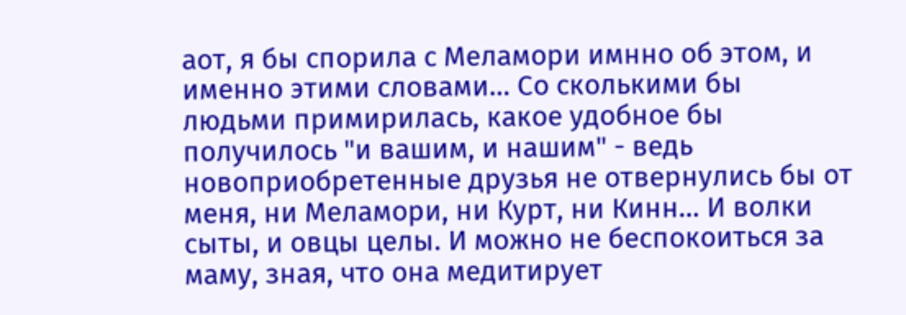аот, я бы спорила с Меламори имнно об этом, и именно этими словами... Со сколькими бы людьми примирилась, какое удобное бы получилось "и вашим, и нашим" - ведь новоприобретенные друзья не отвернулись бы от меня, ни Меламори, ни Курт, ни Кинн... И волки сыты, и овцы целы. И можно не беспокоиться за маму, зная, что она медитирует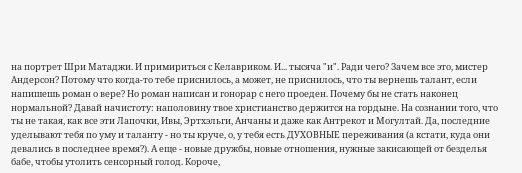на портрет Шри Матаджи. И примириться с Келавриком. И... тысяча "и". Ради чего? Зачем все это, мистер Андерсон? Потому что когда-то тебе приснилось, а может, не приснилось, что ты вернешь талант, если напишешь роман о вере? Но роман написан и гонорар с него проеден. Почему бы не стать наконец нормальной? Давай начистоту: наполовину твое христианство держится на гордыне. На сознании того, что ты не такая, как все эти Лапочки, Ивы, Эртхэльги, Анчаны и даже как Антрекот и Могултай. Да, последние уделывают тебя по уму и таланту - но ты круче, о, у тебя есть ДУХОВНЫЕ переживания (а кстати, куда они девались в последнее время?). А еще - новые дружбы, новые отношения, нужные закисающей от безделья бабе, чтобы утолить сенсорный голод. Короче,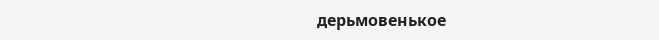дерьмовенькое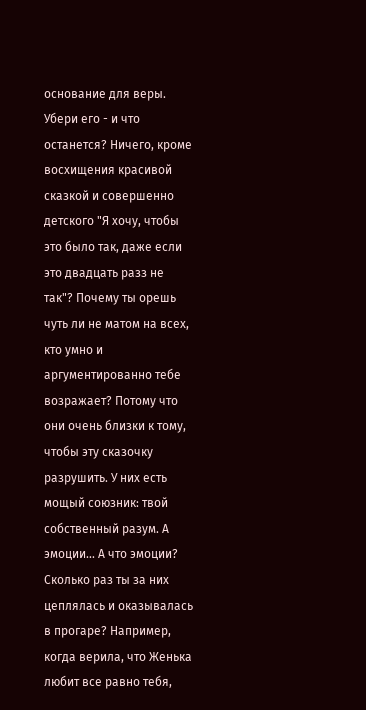основание для веры. Убери его - и что останется? Ничего, кроме восхищения красивой сказкой и совершенно детского "Я хочу, чтобы это было так, даже если это двадцать разз не так"? Почему ты орешь чуть ли не матом на всех, кто умно и аргументированно тебе возражает? Потому что они очень близки к тому, чтобы эту сказочку разрушить. У них есть мощый союзник: твой собственный разум. А эмоции... А что эмоции? Сколько раз ты за них цеплялась и оказывалась в прогаре? Например, когда верила, что Женька любит все равно тебя,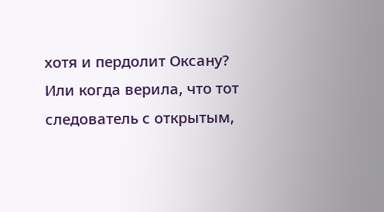хотя и пердолит Оксану? Или когда верила, что тот следователь с открытым,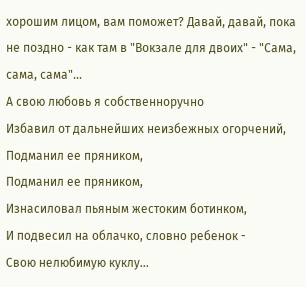хорошим лицом, вам поможет? Давай, давай, пока не поздно - как там в "Вокзале для двоих" - "Сама, сама, сама"...
А свою любовь я собственноручно
Избавил от дальнейших неизбежных огорчений,
Подманил ее пряником,
Подманил ее пряником,
Изнасиловал пьяным жестоким ботинком,
И подвесил на облачко, словно ребенок -
Свою нелюбимую куклу...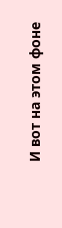И вот на этом фоне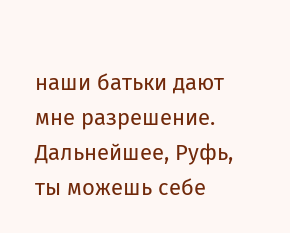наши батьки дают мне разрешение. Дальнейшее, Руфь, ты можешь себе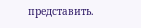представить.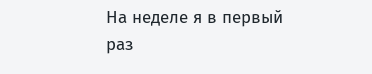На неделе я в первый раз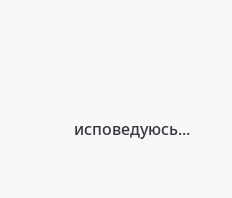исповедуюсь...